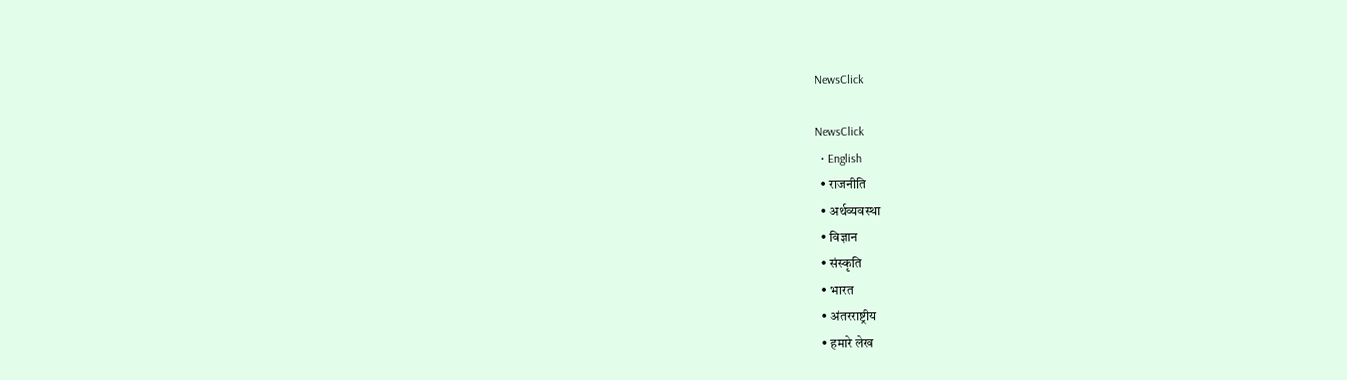NewsClick

NewsClick
  • English
  • राजनीति
  • अर्थव्यवस्था
  • विज्ञान
  • संस्कृति
  • भारत
  • अंतरराष्ट्रीय
  • हमारे लेख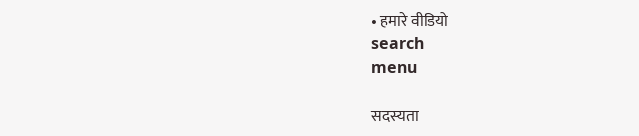• हमारे वीडियो
search
menu

सदस्यता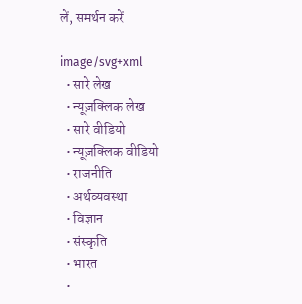लें, समर्थन करें

image/svg+xml
  • सारे लेख
  • न्यूज़क्लिक लेख
  • सारे वीडियो
  • न्यूज़क्लिक वीडियो
  • राजनीति
  • अर्थव्यवस्था
  • विज्ञान
  • संस्कृति
  • भारत
  •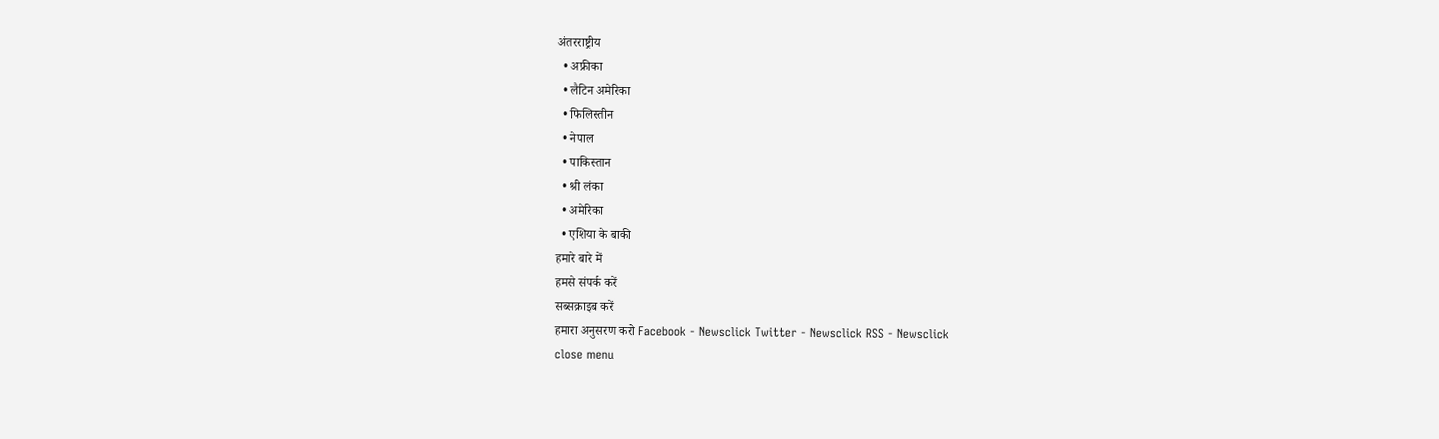अंतरराष्ट्रीय
  • अफ्रीका
  • लैटिन अमेरिका
  • फिलिस्तीन
  • नेपाल
  • पाकिस्तान
  • श्री लंका
  • अमेरिका
  • एशिया के बाकी
हमारे बारे में
हमसे संपर्क करें
सब्सक्राइब करें
हमारा अनुसरण करो Facebook - Newsclick Twitter - Newsclick RSS - Newsclick
close menu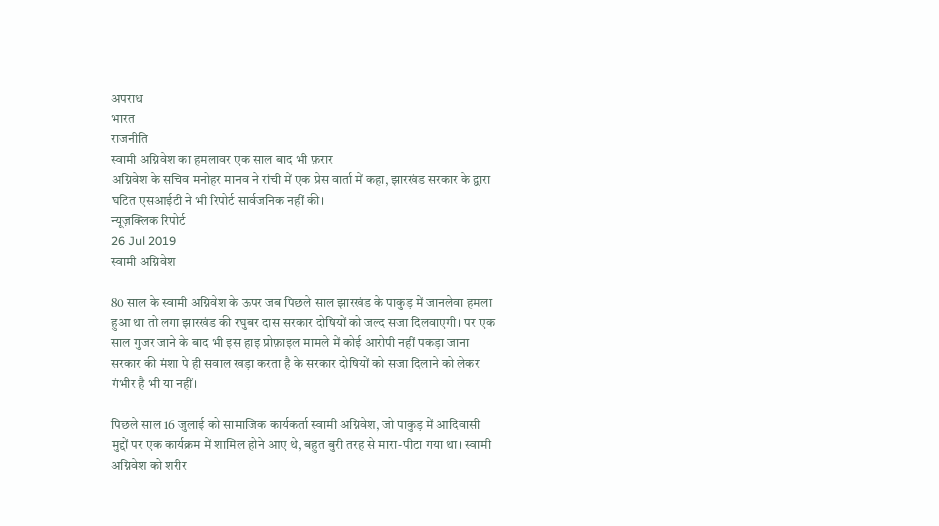अपराध
भारत
राजनीति
स्वामी अग्निवेश का हमलावर एक साल बाद भी फ़रार
अग्निवेश के सचिव मनोहर मानव ने रांची में एक प्रेस वार्ता में कहा, झारखंड सरकार के द्वारा घटित एसआईटी ने भी रिपोर्ट सार्वजनिक नहीं की।
न्यूज़क्लिक रिपोर्ट
26 Jul 2019
स्वामी अग्निवेश

80 साल के स्वामी अग्निवेश के ऊपर जब पिछले साल झारखंड के पाकुड़ में जानलेवा हमला हुआ था तो लगा झारखंड की रघुबर दास सरकार दोषियों को जल्द सजा दिलवाएगी। पर एक साल गुजर जाने के बाद भी इस हाइ प्रोफ़ाइल मामले में कोई आरोपी नहीं पकड़ा जाना सरकार की मंशा पे ही सवाल खड़ा करता है के सरकार दोषियों को सजा दिलाने को लेकर गंभीर है भी या नहीं।

पिछले साल 16 जुलाई को सामाजिक कार्यकर्ता स्वामी अग्निवेश, जो पाकुड़ में आदिवासी मुद्दों पर एक कार्यक्रम में शामिल होने आए थे, बहुत बुरी तरह से मारा-पीटा गया था। स्वामी अग्निवेश को शरीर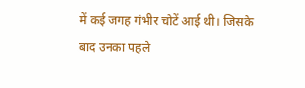में कई जगह गंभीर चोटें आई थी। जिसके बाद उनका पहले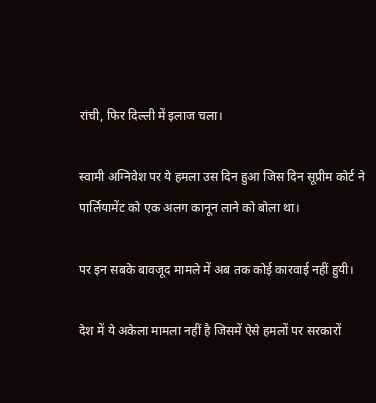रांची, फिर दिल्ली में इलाज चला।

स्वामी अग्निवेश पर ये हमला उस दिन हुआ जिस दिन सूप्रीम कोर्ट ने पार्लियामेंट को एक अलग कानून लाने को बोला था।

पर इन सबके बावजूद मामले में अब तक कोई कारवाई नहीं हुयी।

देश में ये अकेला मामला नहीं है जिसमें ऐसे हमलों पर सरकारों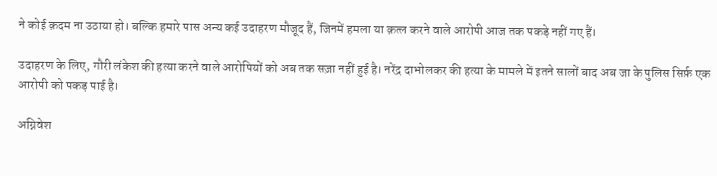ने कोई क़दम ना उठाया हो। बल्कि हमारे पास अन्य कई उदाहरण मौजूद हैं, जिनमें हमला या क़त्ल करने वाले आरोपी आज तक पकड़े नहीं गए हैं।

उदाहरण के लिए, गौरी लंकेश की हत्या करने वाले आरोपियों को अब तक सज़ा नहीं हुई है। नरेंद्र दाभोलकर की हत्या के मामले में इतने सालों बाद अब जा के पुलिस सिर्फ़ एक आरोपी को पकड़ पाई है।

अग्निवेश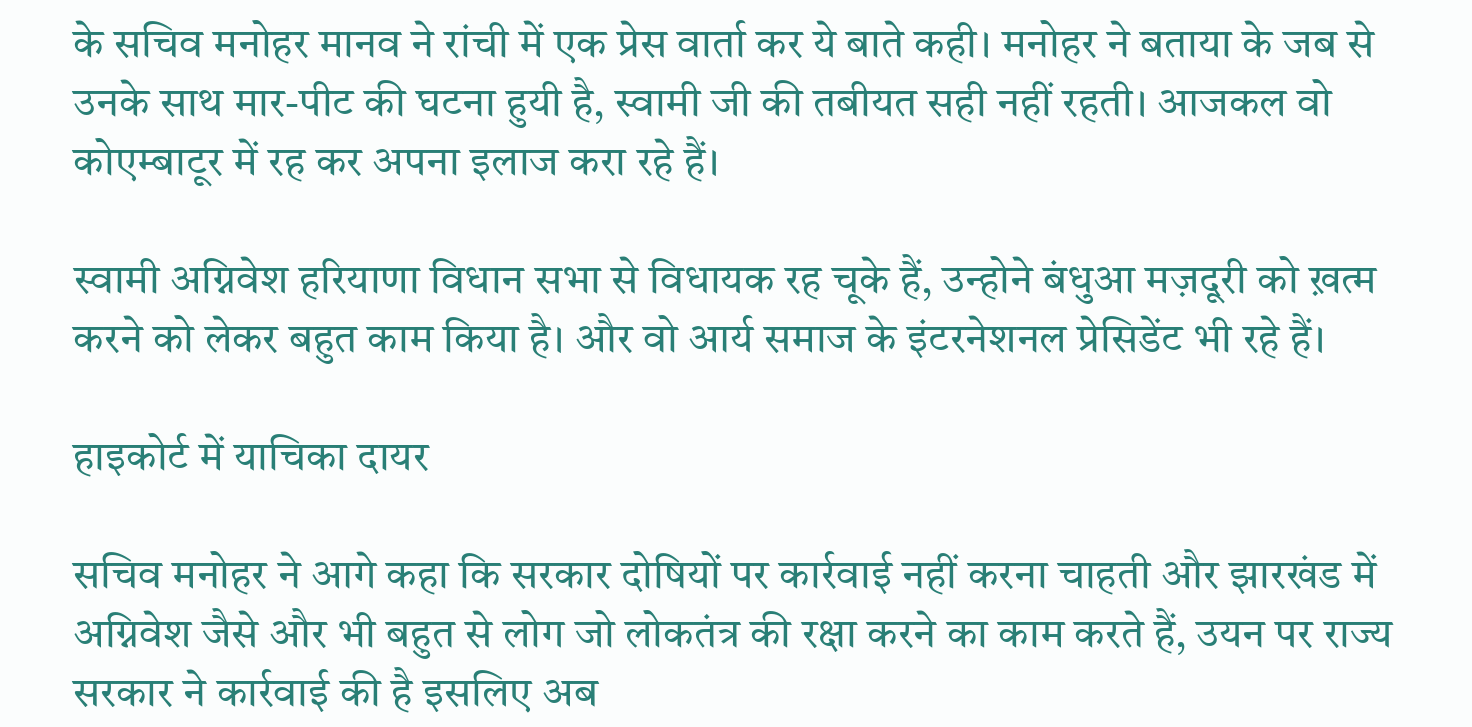के सचिव मनोहर मानव ने रांची में एक प्रेस वार्ता कर ये बाते कही। मनोहर ने बताया के जब से उनके साथ मार-पीट की घटना हुयी है, स्वामी जी की तबीयत सही नहीं रहती। आजकल वो कोएम्बाटूर में रह कर अपना इलाज करा रहे हैं।

स्वामी अग्निवेश हरियाणा विधान सभा से विधायक रह चूके हैं, उन्होने बंधुआ मज़दूरी को ख़त्म करने को लेकर बहुत काम किया है। और वो आर्य समाज के इंटरनेशनल प्रेसिडेंट भी रहे हैं।

हाइकोर्ट में याचिका दायर

सचिव मनोहर ने आगे कहा कि सरकार दोषियों पर कार्रवाई नहीं करना चाहती और झारखंड में अग्निवेश जैसे और भी बहुत से लोग जो लोकतंत्र की रक्षा करने का काम करते हैं, उयन पर राज्य सरकार ने कार्रवाई की है इसलिए अब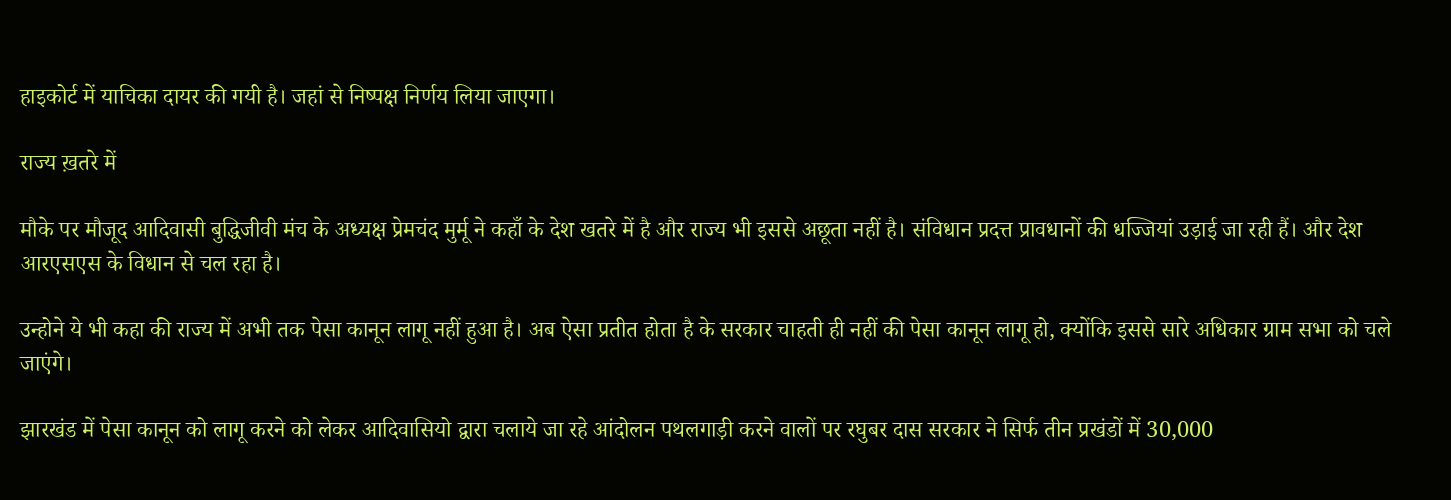हाइकोर्ट में याचिका दायर की गयी है। जहां से निष्पक्ष निर्णय लिया जाएगा।

राज्य ख़तरे में

मौके पर मौजूद आदिवासी बुद्धिजीवी मंच के अध्यक्ष प्रेमचंद मुर्मू ने कहाँ के देश खतरे में है और राज्य भी इससे अछूता नहीं है। संविधान प्रदत्त प्रावधानों की धज्जियां उड़ाई जा रही हैं। और देश आरएसएस के विधान से चल रहा है।

उन्होने ये भी कहा की राज्य में अभी तक पेसा कानून लागू नहीं हुआ है। अब ऐसा प्रतीत होता है के सरकार चाहती ही नहीं की पेसा कानून लागू हो, क्योंकि इससे सारे अधिकार ग्राम सभा को चले जाएंगे।

झारखंड में पेसा कानून को लागू करने को लेकर आदिवासियो द्वारा चलाये जा रहे आंदोलन पथलगाड़ी करने वालों पर रघुबर दास सरकार ने सिर्फ तीन प्रखंडों में 30,000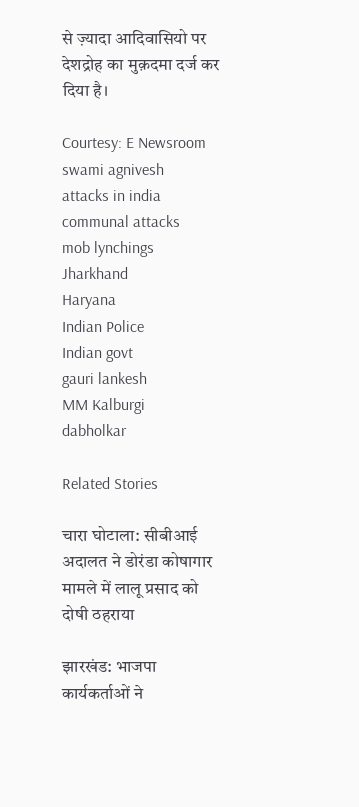से ज़्यादा आदिवासियो पर देशद्रोह का मुक़दमा दर्ज कर दिया है।

Courtesy: E Newsroom
swami agnivesh
attacks in india
communal attacks
mob lynchings
Jharkhand
Haryana
Indian Police
Indian govt
gauri lankesh
MM Kalburgi
dabholkar

Related Stories

चारा घोटाला: सीबीआई अदालत ने डोरंडा कोषागार मामले में लालू प्रसाद को दोषी ठहराया

झारखंड: भाजपा कार्यकर्ताओं ने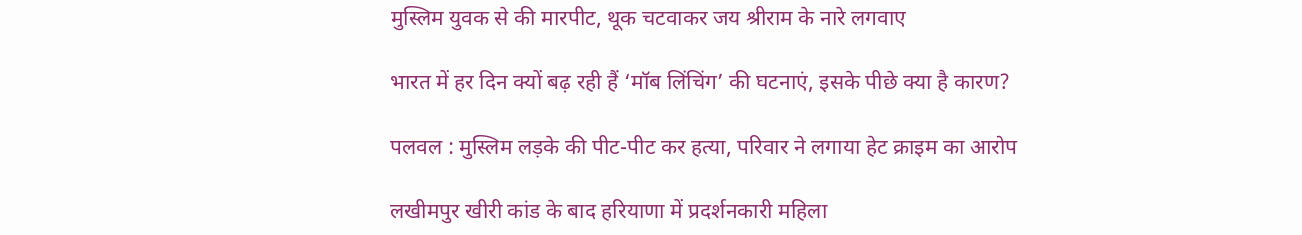मुस्लिम युवक से की मारपीट, थूक चटवाकर जय श्रीराम के नारे लगवाए

भारत में हर दिन क्यों बढ़ रही हैं ‘मॉब लिंचिंग’ की घटनाएं, इसके पीछे क्या है कारण?

पलवल : मुस्लिम लड़के की पीट-पीट कर हत्या, परिवार ने लगाया हेट क्राइम का आरोप

लखीमपुर खीरी कांड के बाद हरियाणा में प्रदर्शनकारी महिला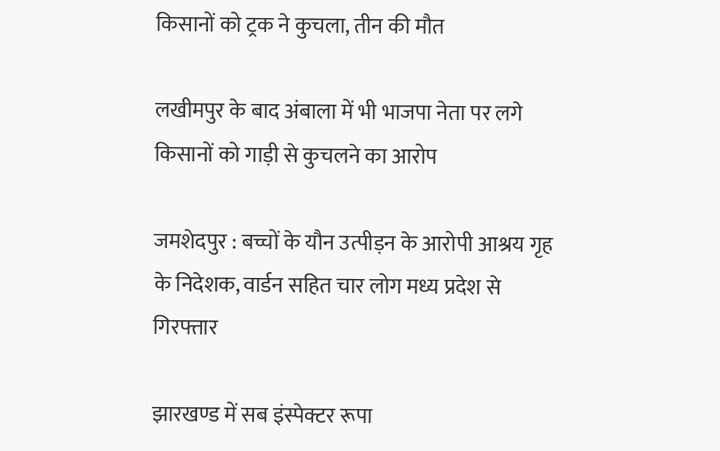किसानों को ट्रक ने कुचला, तीन की मौत

लखीमपुर के बाद अंबाला में भी भाजपा नेता पर लगे किसानों को गाड़ी से कुचलने का आरोप

जमशेदपुर : बच्चों के यौन उत्पीड़न के आरोपी आश्रय गृह के निदेशक, वार्डन सहित चार लोग मध्य प्रदेश से गिरफ्तार

झारखण्ड में सब इंस्पेक्टर रूपा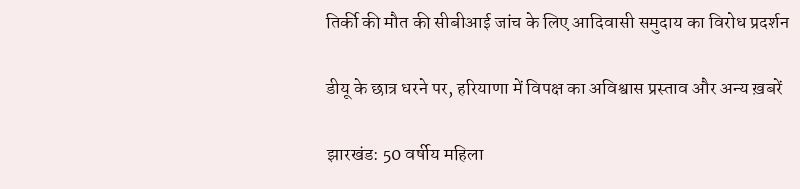तिर्की की मौत की सीबीआई जांच के लिए आदिवासी समुदाय का विरोध प्रदर्शन

डीयू के छात्र धरने पर, हरियाणा में विपक्ष का अविश्वास प्रस्ताव और अन्य ख़बरें

झारखंड: 50 वर्षीय महिला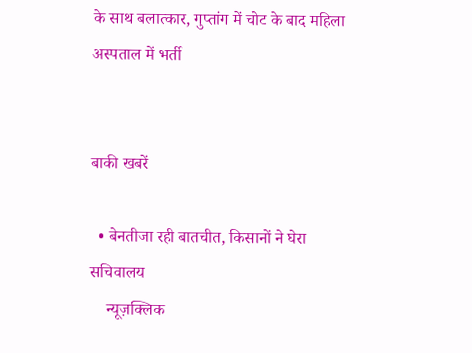के साथ बलात्कार, गुप्तांग में चोट के बाद महिला अस्पताल में भर्ती


बाकी खबरें

  • बेनतीजा रही बातचीत, किसानों ने घेरा सचिवालय
    न्यूज़क्लिक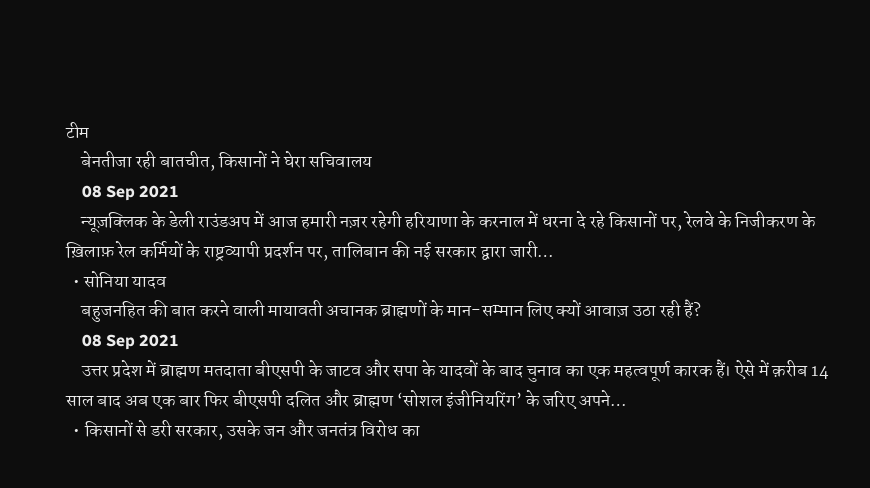टीम
    बेनतीजा रही बातचीत, किसानों ने घेरा सचिवालय
    08 Sep 2021
    न्यूज़क्लिक के डेली राउंडअप में आज हमारी नज़र रहेगी हरियाणा के करनाल में धरना दे रहे किसानों पर, रेलवे के निजीकरण के ख़िलाफ़ रेल कर्मियों के राष्ट्रव्यापी प्रदर्शन पर, तालिबान की नई सरकार द्वारा जारी…
  • सोनिया यादव
    बहुजनहित की बात करने वाली मायावती अचानक ब्राह्मणों के मान-सम्मान लिए क्यों आवाज़ उठा रही हैं?
    08 Sep 2021
    उत्तर प्रदेश में ब्राह्मण मतदाता बीएसपी के जाटव और सपा के यादवों के बाद चुनाव का एक महत्वपूर्ण कारक हैं। ऐसे में क़रीब 14 साल बाद अब एक बार फिर बीएसपी दलित और ब्राह्मण ‘सोशल इंजीनियरिंग’ के जरिए अपने…
  • किसानों से डरी सरकार, उसके जन और जनतंत्र विरोध का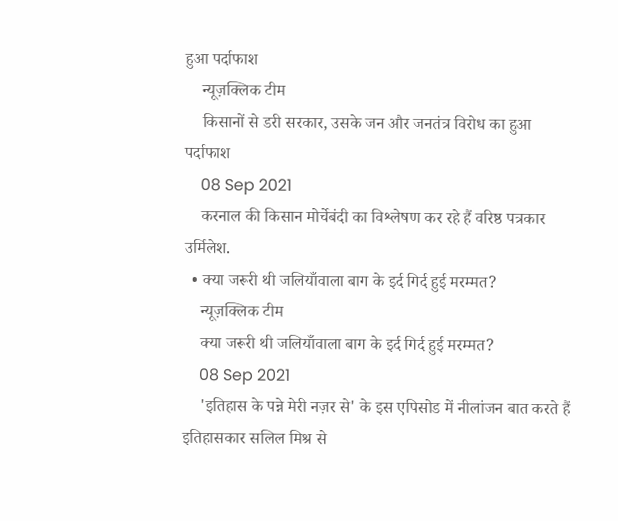हुआ पर्दाफाश
    न्यूज़क्लिक टीम
    किसानों से डरी सरकार, उसके जन और जनतंत्र विरोध का हुआ पर्दाफाश
    08 Sep 2021
    करनाल की किसान मोर्चेबंदी का विश्लेषण कर रहे हैं वरिष्ठ पत्रकार उर्मिलेश.
  • क्या जरूरी थी जलियाँवाला बाग के इर्द गिर्द हुई मरम्मत?
    न्यूज़क्लिक टीम
    क्या जरूरी थी जलियाँवाला बाग के इर्द गिर्द हुई मरम्मत?
    08 Sep 2021
    'इतिहास के पन्ने मेरी नज़र से' के इस एपिसोड में नीलांजन बात करते हैं इतिहासकार सलिल मिश्र से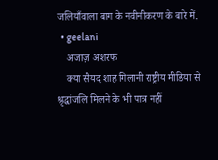जलियाँवाला बाग के नवीनीकरण के बारे में.
  • geelani
    अजाज़ अशरफ
    क्या सैयद शाह गिलानी राष्ट्रीय मीडिया से श्रृद्धांजलि मिलने के भी पात्र नहीं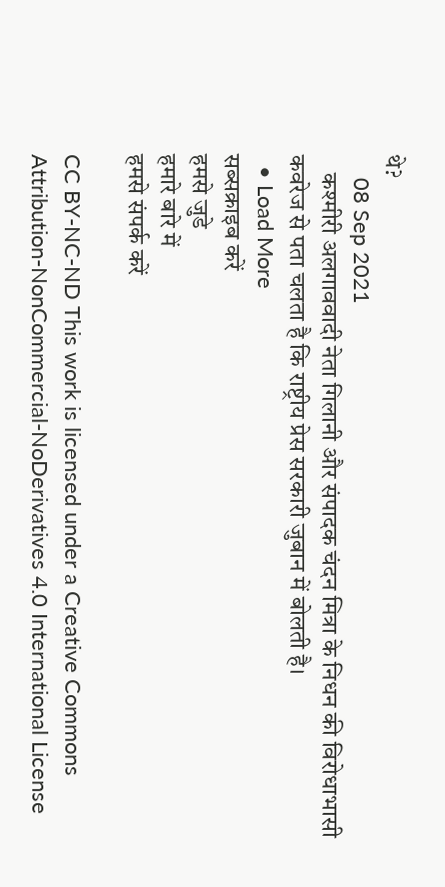थे?
    08 Sep 2021
    कश्मीरी अलगाववादी नेता गिलानी और संपादक चंदन मित्रा के निधन की विरोधाभासी कवरेज से पता चलता है कि राष्ट्रीय प्रेस सरकारी जुबान में बोलती है।
  • Load More
सब्सक्राइब करें
हमसे जुडे
हमारे बारे में
हमसे संपर्क करें

CC BY-NC-ND This work is licensed under a Creative Commons Attribution-NonCommercial-NoDerivatives 4.0 International License